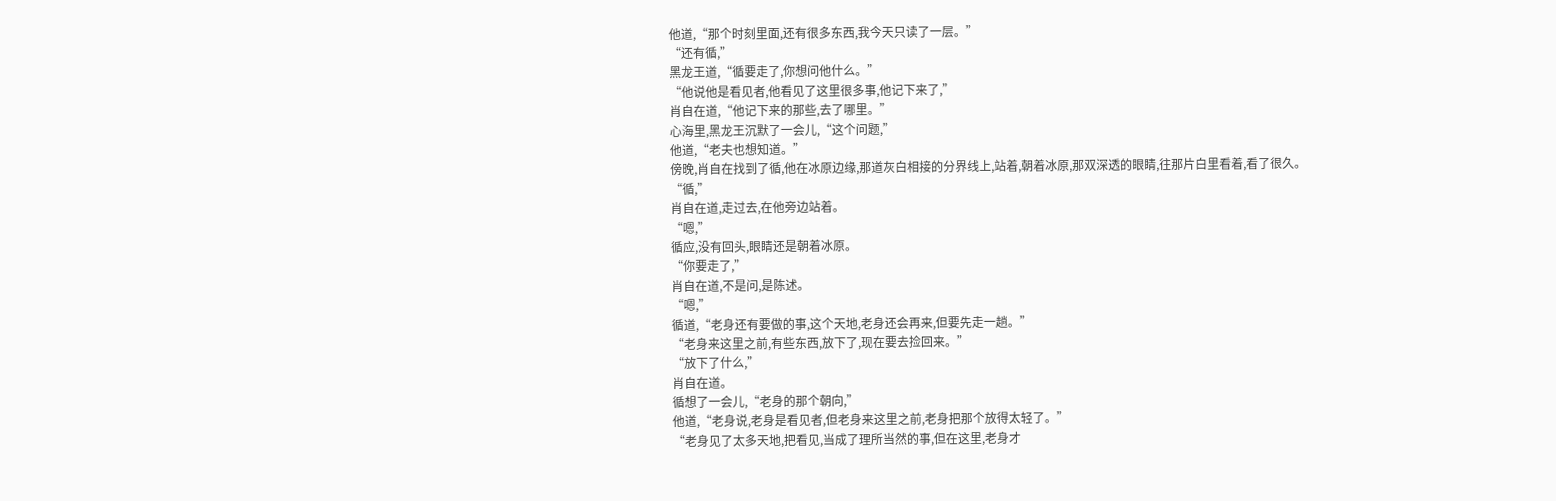他道,“那个时刻里面,还有很多东西,我今天只读了一层。”
“还有循,”
黑龙王道,“循要走了,你想问他什么。”
“他说他是看见者,他看见了这里很多事,他记下来了,”
肖自在道,“他记下来的那些,去了哪里。”
心海里,黑龙王沉默了一会儿,“这个问题,”
他道,“老夫也想知道。”
傍晚,肖自在找到了循,他在冰原边缘,那道灰白相接的分界线上,站着,朝着冰原,那双深透的眼睛,往那片白里看着,看了很久。
“循,”
肖自在道,走过去,在他旁边站着。
“嗯,”
循应,没有回头,眼睛还是朝着冰原。
“你要走了,”
肖自在道,不是问,是陈述。
“嗯,”
循道,“老身还有要做的事,这个天地,老身还会再来,但要先走一趟。”
“老身来这里之前,有些东西,放下了,现在要去捡回来。”
“放下了什么,”
肖自在道。
循想了一会儿,“老身的那个朝向,”
他道,“老身说,老身是看见者,但老身来这里之前,老身把那个放得太轻了。”
“老身见了太多天地,把看见,当成了理所当然的事,但在这里,老身才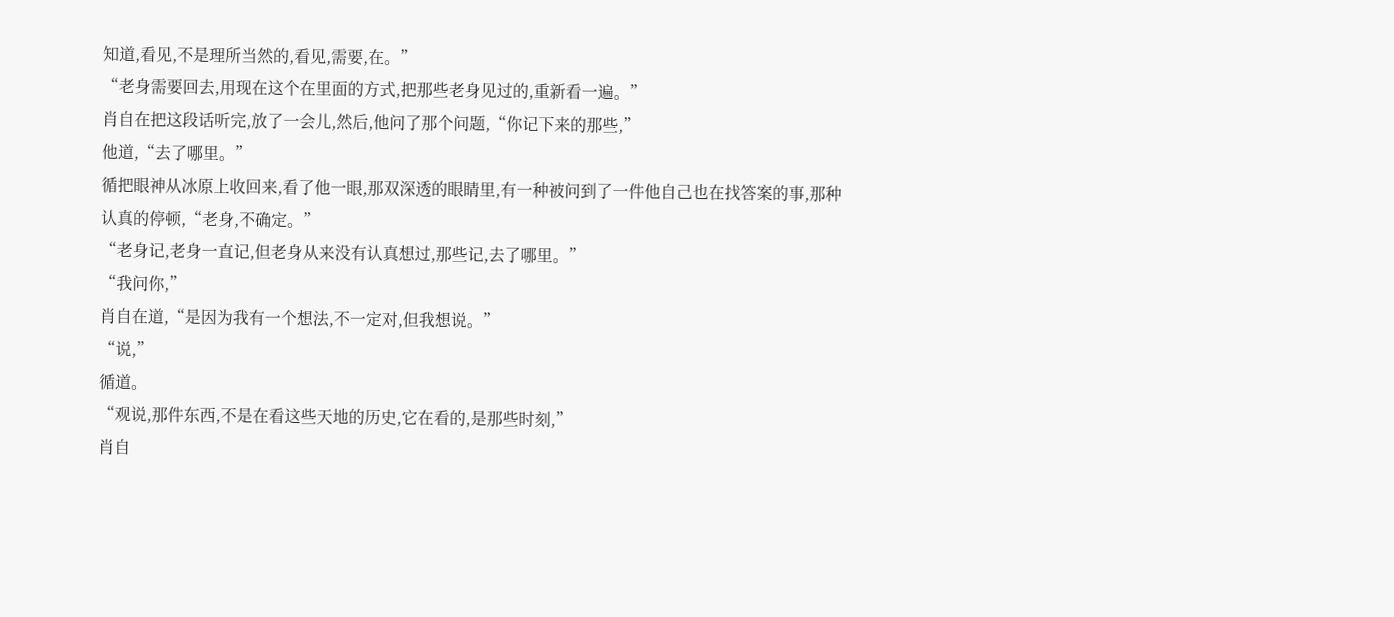知道,看见,不是理所当然的,看见,需要,在。”
“老身需要回去,用现在这个在里面的方式,把那些老身见过的,重新看一遍。”
肖自在把这段话听完,放了一会儿,然后,他问了那个问题,“你记下来的那些,”
他道,“去了哪里。”
循把眼神从冰原上收回来,看了他一眼,那双深透的眼睛里,有一种被问到了一件他自己也在找答案的事,那种认真的停顿,“老身,不确定。”
“老身记,老身一直记,但老身从来没有认真想过,那些记,去了哪里。”
“我问你,”
肖自在道,“是因为我有一个想法,不一定对,但我想说。”
“说,”
循道。
“观说,那件东西,不是在看这些天地的历史,它在看的,是那些时刻,”
肖自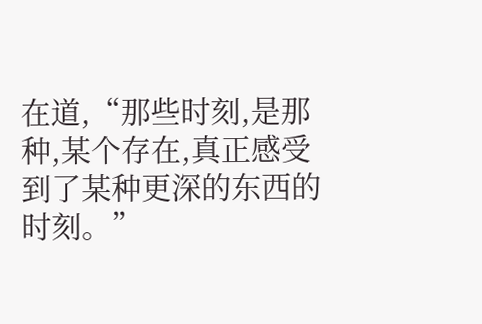在道,“那些时刻,是那种,某个存在,真正感受到了某种更深的东西的时刻。”